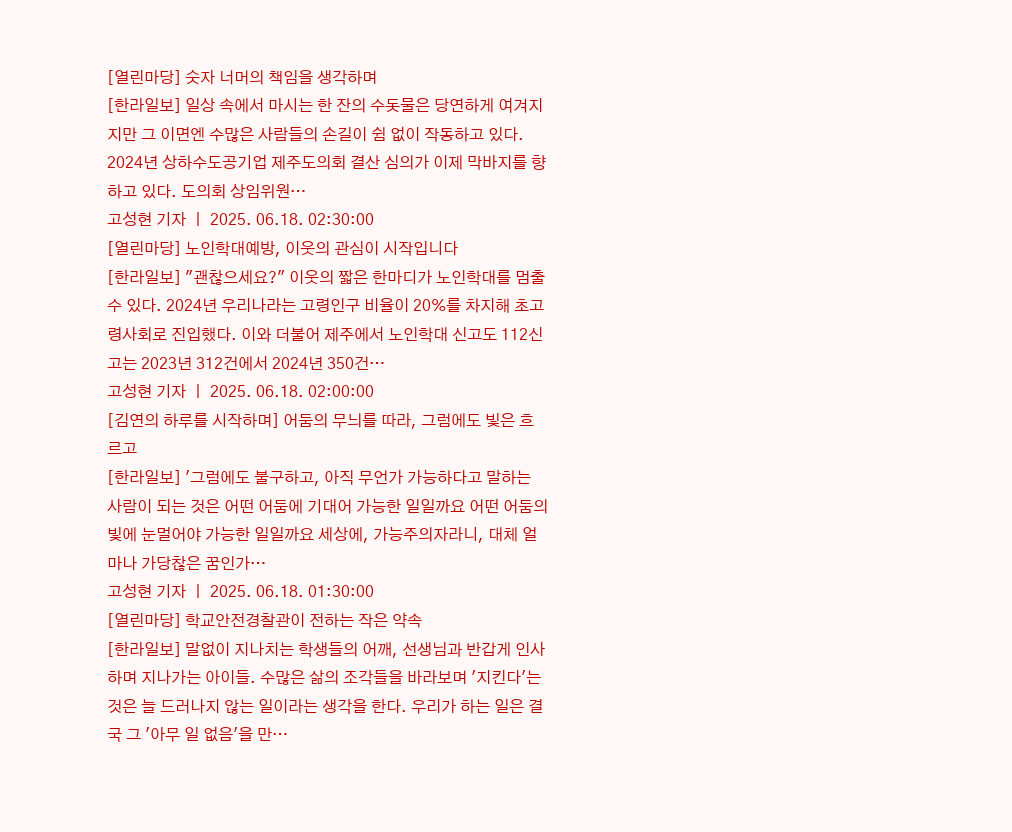[열린마당] 숫자 너머의 책임을 생각하며
[한라일보] 일상 속에서 마시는 한 잔의 수돗물은 당연하게 여겨지지만 그 이면엔 수많은 사람들의 손길이 쉼 없이 작동하고 있다. 2024년 상하수도공기업 제주도의회 결산 심의가 이제 막바지를 향하고 있다. 도의회 상임위원…
고성현 기자 ㅣ 2025. 06.18. 02:30:00
[열린마당] 노인학대예방, 이웃의 관심이 시작입니다
[한라일보] "괜찮으세요?" 이웃의 짧은 한마디가 노인학대를 멈출 수 있다. 2024년 우리나라는 고령인구 비율이 20%를 차지해 초고령사회로 진입했다. 이와 더불어 제주에서 노인학대 신고도 112신고는 2023년 312건에서 2024년 350건…
고성현 기자 ㅣ 2025. 06.18. 02:00:00
[김연의 하루를 시작하며] 어둠의 무늬를 따라, 그럼에도 빛은 흐르고
[한라일보] '그럼에도 불구하고, 아직 무언가 가능하다고 말하는 사람이 되는 것은 어떤 어둠에 기대어 가능한 일일까요 어떤 어둠의 빛에 눈멀어야 가능한 일일까요 세상에, 가능주의자라니, 대체 얼마나 가당찮은 꿈인가…
고성현 기자 ㅣ 2025. 06.18. 01:30:00
[열린마당] 학교안전경찰관이 전하는 작은 약속
[한라일보] 말없이 지나치는 학생들의 어깨, 선생님과 반갑게 인사하며 지나가는 아이들. 수많은 삶의 조각들을 바라보며 '지킨다'는 것은 늘 드러나지 않는 일이라는 생각을 한다. 우리가 하는 일은 결국 그 '아무 일 없음'을 만…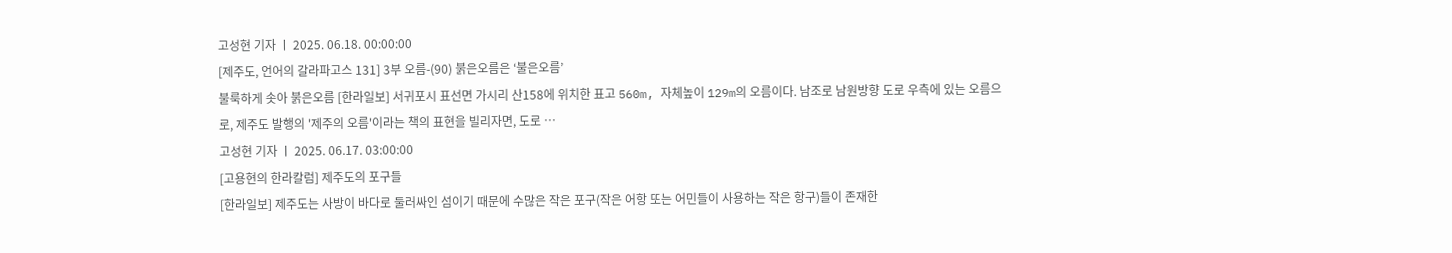고성현 기자 ㅣ 2025. 06.18. 00:00:00
[제주도, 언어의 갈라파고스 131] 3부 오름-(90) 붉은오름은 ‘불은오름’
불룩하게 솟아 붉은오름 [한라일보] 서귀포시 표선면 가시리 산158에 위치한 표고 560m, 자체높이 129m의 오름이다. 남조로 남원방향 도로 우측에 있는 오름으로, 제주도 발행의 '제주의 오름'이라는 책의 표현을 빌리자면, 도로 …
고성현 기자 ㅣ 2025. 06.17. 03:00:00
[고용현의 한라칼럼] 제주도의 포구들
[한라일보] 제주도는 사방이 바다로 둘러싸인 섬이기 때문에 수많은 작은 포구(작은 어항 또는 어민들이 사용하는 작은 항구)들이 존재한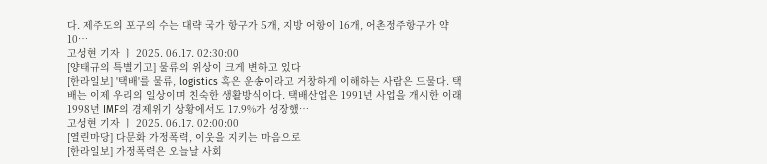다. 제주도의 포구의 수는 대략 국가 항구가 5개, 지방 어항이 16개, 어촌정주항구가 약 10…
고성현 기자 ㅣ 2025. 06.17. 02:30:00
[양태규의 특별기고] 물류의 위상이 크게 변하고 있다
[한라일보] '택배'를 물류, logistics 혹은 운송이라고 거창하게 이해하는 사람은 드물다. 택배는 이제 우리의 일상이며 친숙한 생활방식이다. 택배산업은 1991년 사업을 개시한 이래 1998년 IMF의 경제위기 상황에서도 17.9%가 성장했…
고성현 기자 ㅣ 2025. 06.17. 02:00:00
[열린마당] 다문화 가정폭력, 이웃을 지키는 마음으로
[한라일보] 가정폭력은 오늘날 사회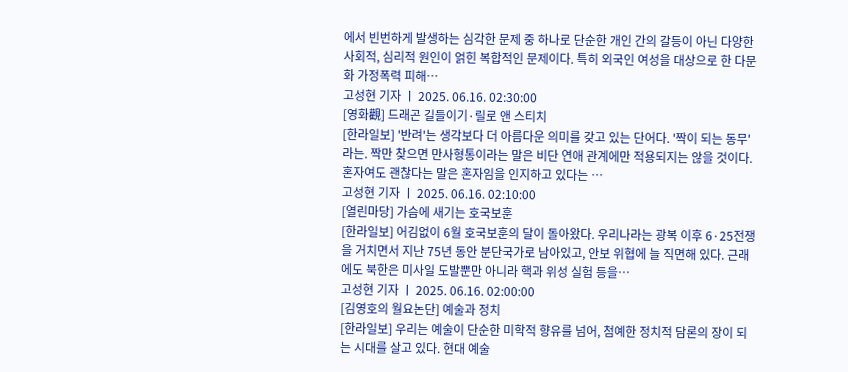에서 빈번하게 발생하는 심각한 문제 중 하나로 단순한 개인 간의 갈등이 아닌 다양한 사회적, 심리적 원인이 얽힌 복합적인 문제이다. 특히 외국인 여성을 대상으로 한 다문화 가정폭력 피해…
고성현 기자 ㅣ 2025. 06.16. 02:30:00
[영화觀] 드래곤 길들이기·릴로 앤 스티치
[한라일보] '반려'는 생각보다 더 아름다운 의미를 갖고 있는 단어다. '짝이 되는 동무'라는. 짝만 찾으면 만사형통이라는 말은 비단 연애 관계에만 적용되지는 않을 것이다. 혼자여도 괜찮다는 말은 혼자임을 인지하고 있다는 …
고성현 기자 ㅣ 2025. 06.16. 02:10:00
[열린마당] 가슴에 새기는 호국보훈
[한라일보] 어김없이 6월 호국보훈의 달이 돌아왔다. 우리나라는 광복 이후 6·25전쟁을 거치면서 지난 75년 동안 분단국가로 남아있고, 안보 위협에 늘 직면해 있다. 근래에도 북한은 미사일 도발뿐만 아니라 핵과 위성 실험 등을…
고성현 기자 ㅣ 2025. 06.16. 02:00:00
[김영호의 월요논단] 예술과 정치
[한라일보] 우리는 예술이 단순한 미학적 향유를 넘어, 첨예한 정치적 담론의 장이 되는 시대를 살고 있다. 현대 예술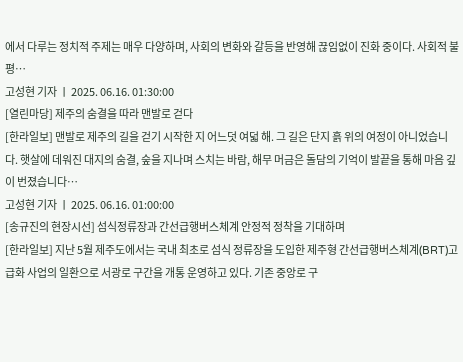에서 다루는 정치적 주제는 매우 다양하며, 사회의 변화와 갈등을 반영해 끊임없이 진화 중이다. 사회적 불평…
고성현 기자 ㅣ 2025. 06.16. 01:30:00
[열린마당] 제주의 숨결을 따라 맨발로 걷다
[한라일보] 맨발로 제주의 길을 걷기 시작한 지 어느덧 여덟 해. 그 길은 단지 흙 위의 여정이 아니었습니다. 햇살에 데워진 대지의 숨결, 숲을 지나며 스치는 바람, 해무 머금은 돌담의 기억이 발끝을 통해 마음 깊이 번졌습니다…
고성현 기자 ㅣ 2025. 06.16. 01:00:00
[송규진의 현장시선] 섬식정류장과 간선급행버스체계 안정적 정착을 기대하며
[한라일보] 지난 5월 제주도에서는 국내 최초로 섬식 정류장을 도입한 제주형 간선급행버스체계(BRT)고급화 사업의 일환으로 서광로 구간을 개통 운영하고 있다. 기존 중앙로 구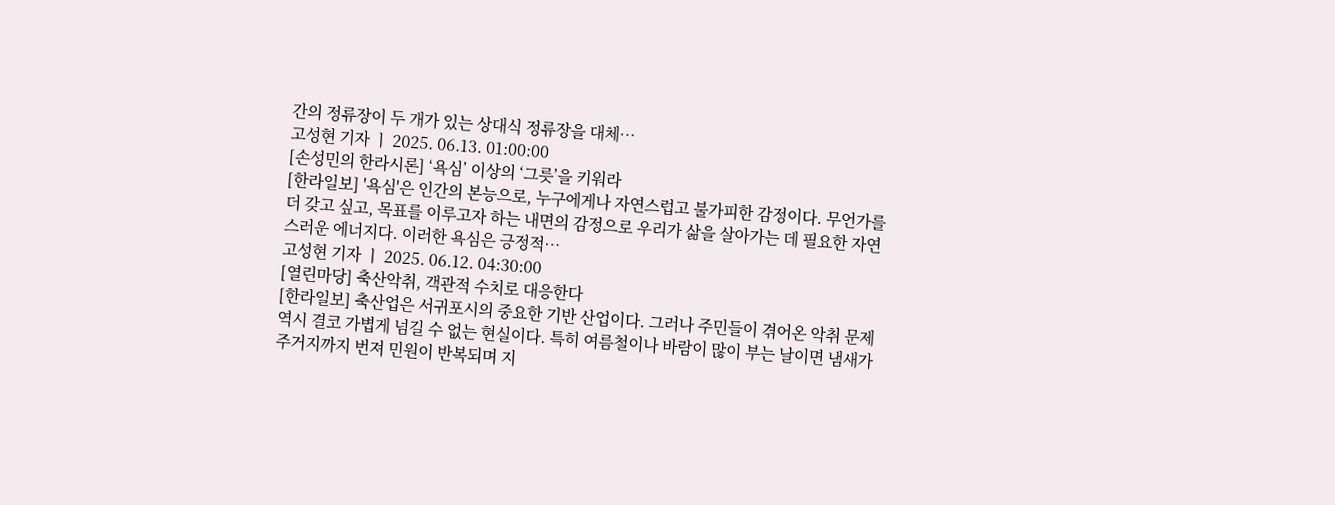간의 정류장이 두 개가 있는 상대식 정류장을 대체…
고성현 기자 ㅣ 2025. 06.13. 01:00:00
[손성민의 한라시론] ‘욕심’ 이상의 ‘그릇’을 키워라
[한라일보] '욕심'은 인간의 본능으로, 누구에게나 자연스럽고 불가피한 감정이다. 무언가를 더 갖고 싶고, 목표를 이루고자 하는 내면의 감정으로 우리가 삶을 살아가는 데 필요한 자연스러운 에너지다. 이러한 욕심은 긍정적…
고성현 기자 ㅣ 2025. 06.12. 04:30:00
[열린마당] 축산악취, 객관적 수치로 대응한다
[한라일보] 축산업은 서귀포시의 중요한 기반 산업이다. 그러나 주민들이 겪어온 악취 문제 역시 결코 가볍게 넘길 수 없는 현실이다. 특히 여름철이나 바람이 많이 부는 날이면 냄새가 주거지까지 번져 민원이 반복되며 지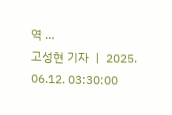역 …
고성현 기자 ㅣ 2025. 06.12. 03:30:00